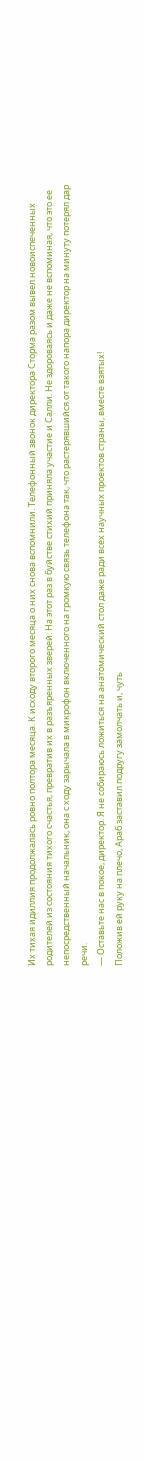Их тихая идиллия продолжалась ровно полтора месяца. К исходу второго месяца о них снова вспомнили. Телефонный звонок директора Сторма разом вывел новоиспеченных родителей из состояния тихого счастья, превратив их в разъяренных зверей. На этот раз в буйстве стихий приняла участие и Салли. Не здороваясь и даже не вспоминая, что это ее непосредственный начальник, она с ходу зарычала в микрофон включенного на громкую связь телефона так, что растерявшийся от такого напора директор на минуту потерял дар речи.
— Оставьте нас в покое, директор. Я не собираюсь ложиться на анатомический стол даже ради всех научных проектов страны, вместе взятых!
Положив ей руку на плечо, Араб заставил подругу замолчать и, чуть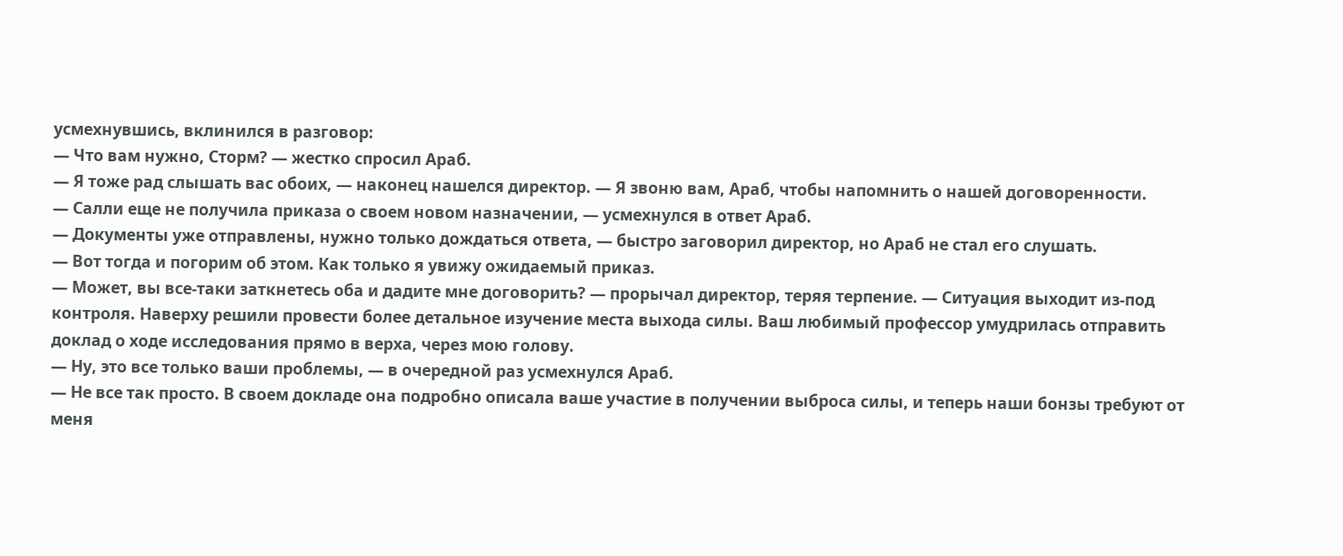усмехнувшись, вклинился в разговор:
— Что вам нужно, Сторм? — жестко спросил Араб.
— Я тоже рад слышать вас обоих, — наконец нашелся директор. — Я звоню вам, Араб, чтобы напомнить о нашей договоренности.
— Салли еще не получила приказа о своем новом назначении, — усмехнулся в ответ Араб.
— Документы уже отправлены, нужно только дождаться ответа, — быстро заговорил директор, но Араб не стал его слушать.
— Вот тогда и погорим об этом. Как только я увижу ожидаемый приказ.
— Может, вы все-таки заткнетесь оба и дадите мне договорить? — прорычал директор, теряя терпение. — Ситуация выходит из-под контроля. Наверху решили провести более детальное изучение места выхода силы. Ваш любимый профессор умудрилась отправить доклад о ходе исследования прямо в верха, через мою голову.
— Ну, это все только ваши проблемы, — в очередной раз усмехнулся Араб.
— Не все так просто. В своем докладе она подробно описала ваше участие в получении выброса силы, и теперь наши бонзы требуют от меня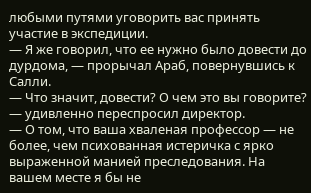любыми путями уговорить вас принять участие в экспедиции.
— Я же говорил, что ее нужно было довести до дурдома, — прорычал Араб, повернувшись к Салли.
— Что значит, довести? О чем это вы говорите? — удивленно переспросил директор.
— О том, что ваша хваленая профессор — не более, чем психованная истеричка с ярко выраженной манией преследования. На вашем месте я бы не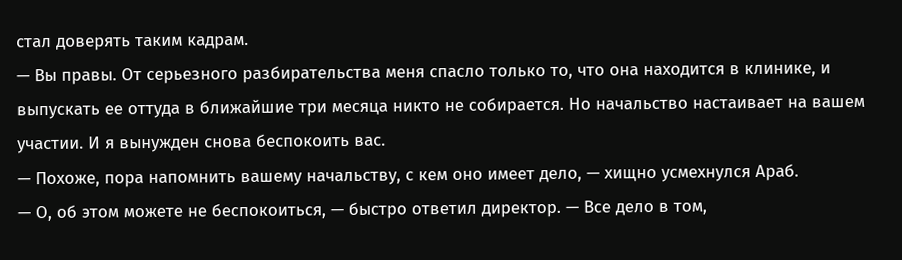стал доверять таким кадрам.
— Вы правы. От серьезного разбирательства меня спасло только то, что она находится в клинике, и выпускать ее оттуда в ближайшие три месяца никто не собирается. Но начальство настаивает на вашем участии. И я вынужден снова беспокоить вас.
— Похоже, пора напомнить вашему начальству, с кем оно имеет дело, — хищно усмехнулся Араб.
— О, об этом можете не беспокоиться, — быстро ответил директор. — Все дело в том,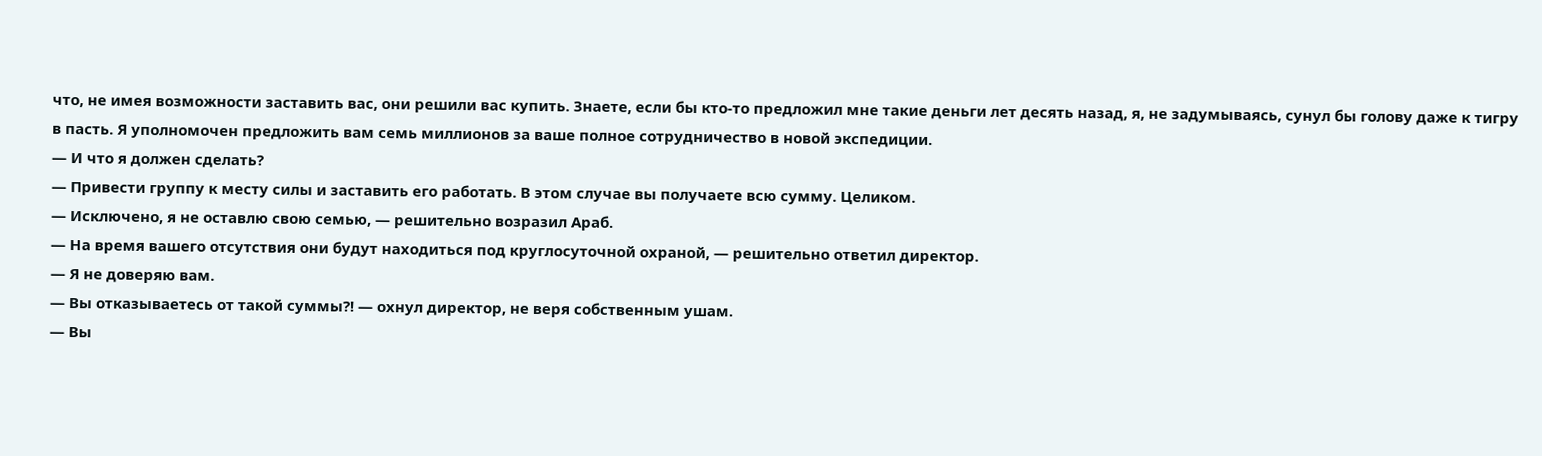что, не имея возможности заставить вас, они решили вас купить. Знаете, если бы кто-то предложил мне такие деньги лет десять назад, я, не задумываясь, сунул бы голову даже к тигру в пасть. Я уполномочен предложить вам семь миллионов за ваше полное сотрудничество в новой экспедиции.
— И что я должен сделать?
— Привести группу к месту силы и заставить его работать. В этом случае вы получаете всю сумму. Целиком.
— Исключено, я не оставлю свою семью, — решительно возразил Араб.
— На время вашего отсутствия они будут находиться под круглосуточной охраной, — решительно ответил директор.
— Я не доверяю вам.
— Вы отказываетесь от такой суммы?! — охнул директор, не веря собственным ушам.
— Вы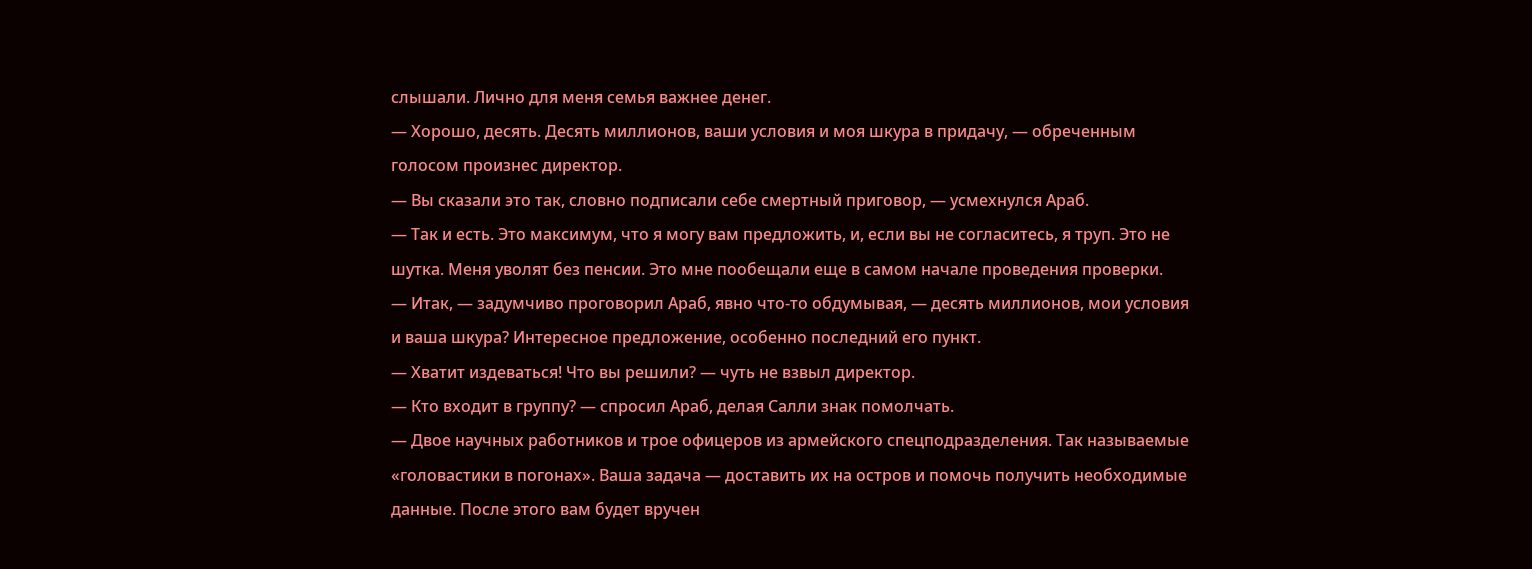слышали. Лично для меня семья важнее денег.
— Хорошо, десять. Десять миллионов, ваши условия и моя шкура в придачу, — обреченным голосом произнес директор.
— Вы сказали это так, словно подписали себе смертный приговор, — усмехнулся Араб.
— Так и есть. Это максимум, что я могу вам предложить, и, если вы не согласитесь, я труп. Это не шутка. Меня уволят без пенсии. Это мне пообещали еще в самом начале проведения проверки.
— Итак, — задумчиво проговорил Араб, явно что-то обдумывая, — десять миллионов, мои условия и ваша шкура? Интересное предложение, особенно последний его пункт.
— Хватит издеваться! Что вы решили? — чуть не взвыл директор.
— Кто входит в группу? — спросил Араб, делая Салли знак помолчать.
— Двое научных работников и трое офицеров из армейского спецподразделения. Так называемые «головастики в погонах». Ваша задача — доставить их на остров и помочь получить необходимые данные. После этого вам будет вручен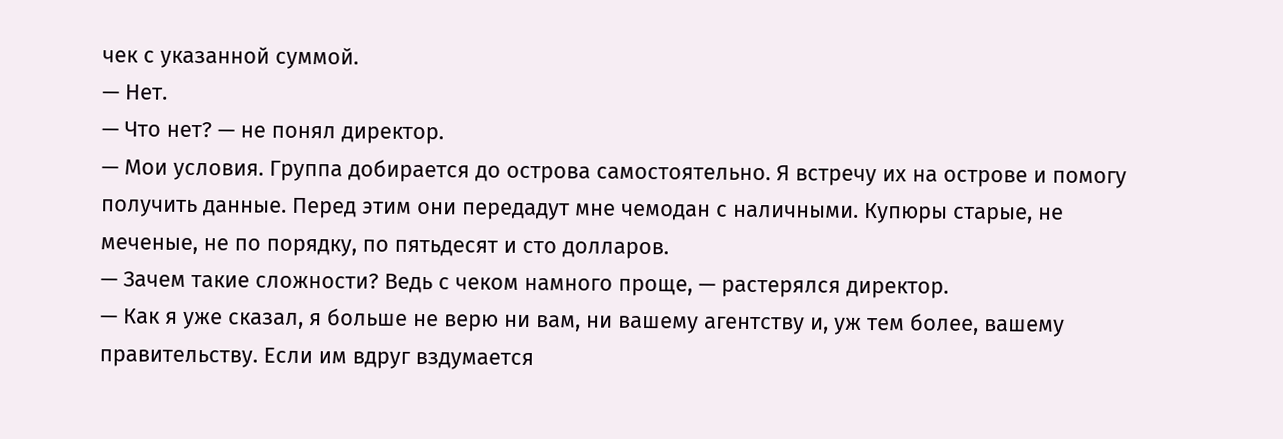чек с указанной суммой.
— Нет.
— Что нет? — не понял директор.
— Мои условия. Группа добирается до острова самостоятельно. Я встречу их на острове и помогу получить данные. Перед этим они передадут мне чемодан с наличными. Купюры старые, не меченые, не по порядку, по пятьдесят и сто долларов.
— Зачем такие сложности? Ведь с чеком намного проще, — растерялся директор.
— Как я уже сказал, я больше не верю ни вам, ни вашему агентству и, уж тем более, вашему правительству. Если им вдруг вздумается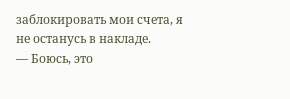заблокировать мои счета, я не останусь в накладе.
— Боюсь, это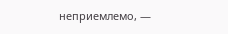неприемлемо, —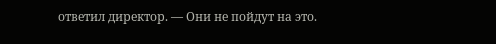ответил директор. — Они не пойдут на это.